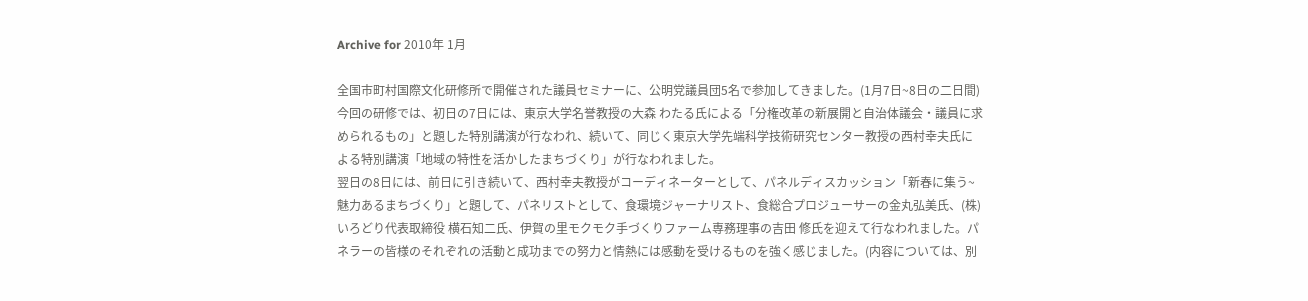Archive for 2010年 1月

全国市町村国際文化研修所で開催された議員セミナーに、公明党議員団5名で参加してきました。(1月7日~8日の二日間)
今回の研修では、初日の7日には、東京大学名誉教授の大森 わたる氏による「分権改革の新展開と自治体議会・議員に求められるもの」と題した特別講演が行なわれ、続いて、同じく東京大学先端科学技術研究センター教授の西村幸夫氏による特別講演「地域の特性を活かしたまちづくり」が行なわれました。
翌日の8日には、前日に引き続いて、西村幸夫教授がコーディネーターとして、パネルディスカッション「新春に集う~魅力あるまちづくり」と題して、パネリストとして、食環境ジャーナリスト、食総合プロジューサーの金丸弘美氏、(株)いろどり代表取締役 横石知二氏、伊賀の里モクモク手づくりファーム専務理事の吉田 修氏を迎えて行なわれました。パネラーの皆様のそれぞれの活動と成功までの努力と情熱には感動を受けるものを強く感じました。(内容については、別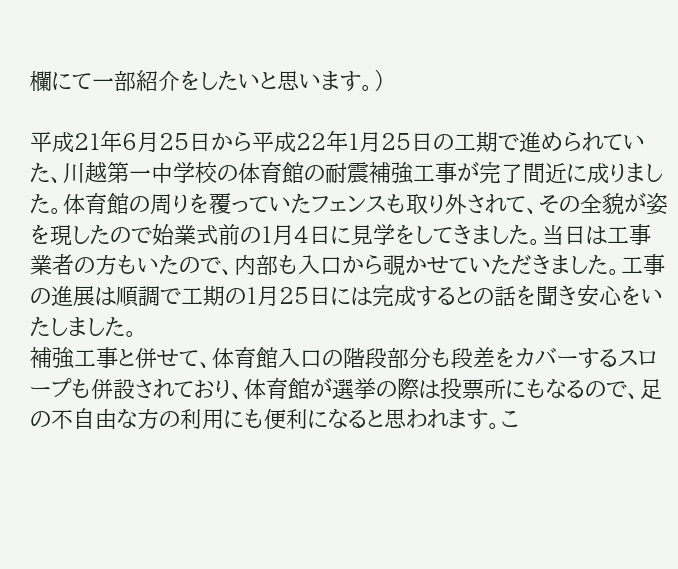欄にて一部紹介をしたいと思います。)

平成21年6月25日から平成22年1月25日の工期で進められていた、川越第一中学校の体育館の耐震補強工事が完了間近に成りました。体育館の周りを覆っていたフェンスも取り外されて、その全貌が姿を現したので始業式前の1月4日に見学をしてきました。当日は工事業者の方もいたので、内部も入口から覗かせていただきました。工事の進展は順調で工期の1月25日には完成するとの話を聞き安心をいたしました。
補強工事と併せて、体育館入口の階段部分も段差をカバーするスロープも併設されており、体育館が選挙の際は投票所にもなるので、足の不自由な方の利用にも便利になると思われます。こ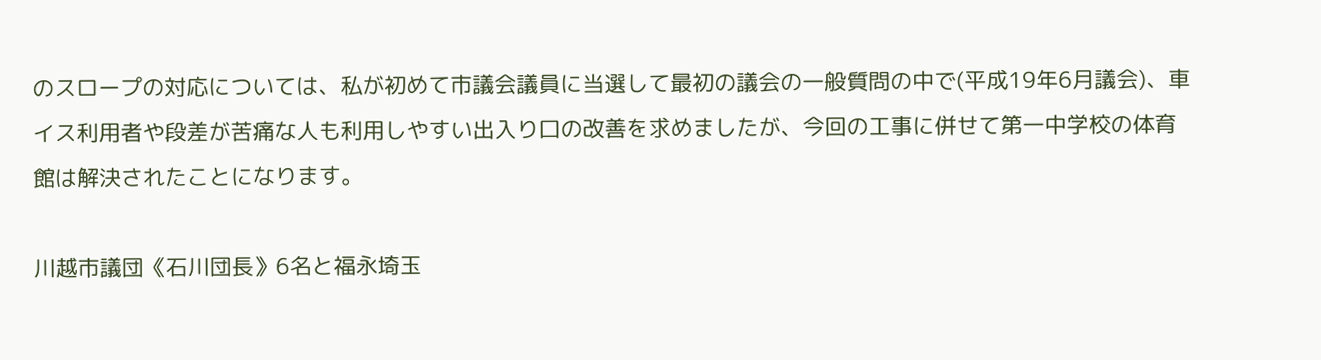のスロープの対応については、私が初めて市議会議員に当選して最初の議会の一般質問の中で(平成19年6月議会)、車イス利用者や段差が苦痛な人も利用しやすい出入り口の改善を求めましたが、今回の工事に併せて第一中学校の体育館は解決されたことになります。

川越市議団《石川団長》6名と福永埼玉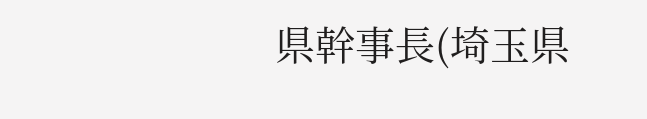県幹事長(埼玉県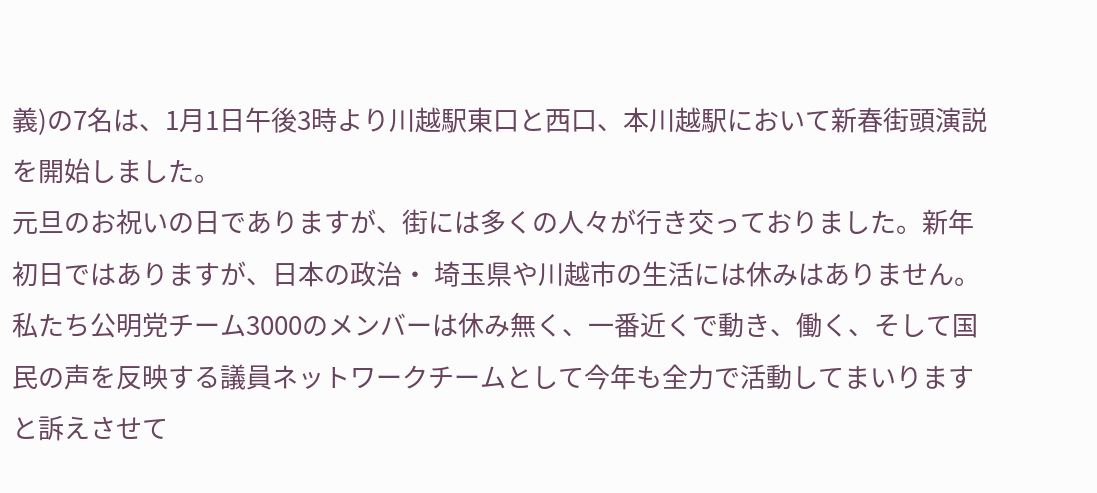義)の7名は、1月1日午後3時より川越駅東口と西口、本川越駅において新春街頭演説を開始しました。
元旦のお祝いの日でありますが、街には多くの人々が行き交っておりました。新年初日ではありますが、日本の政治・ 埼玉県や川越市の生活には休みはありません。私たち公明党チーム3000のメンバーは休み無く、一番近くで動き、働く、そして国民の声を反映する議員ネットワークチームとして今年も全力で活動してまいりますと訴えさせて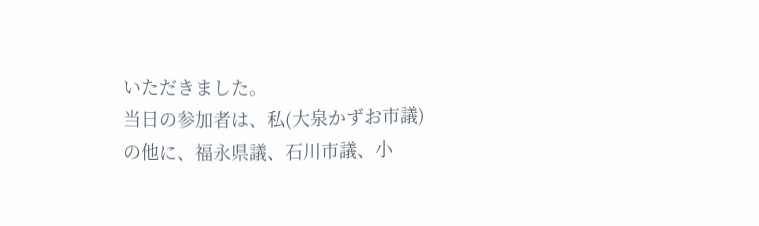いただきました。
当日の参加者は、私(大泉かずお市議)の他に、福永県議、石川市議、小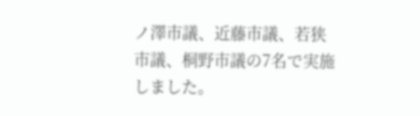ノ澤市議、近藤市議、若狭市議、桐野市議の7名で実施しました。